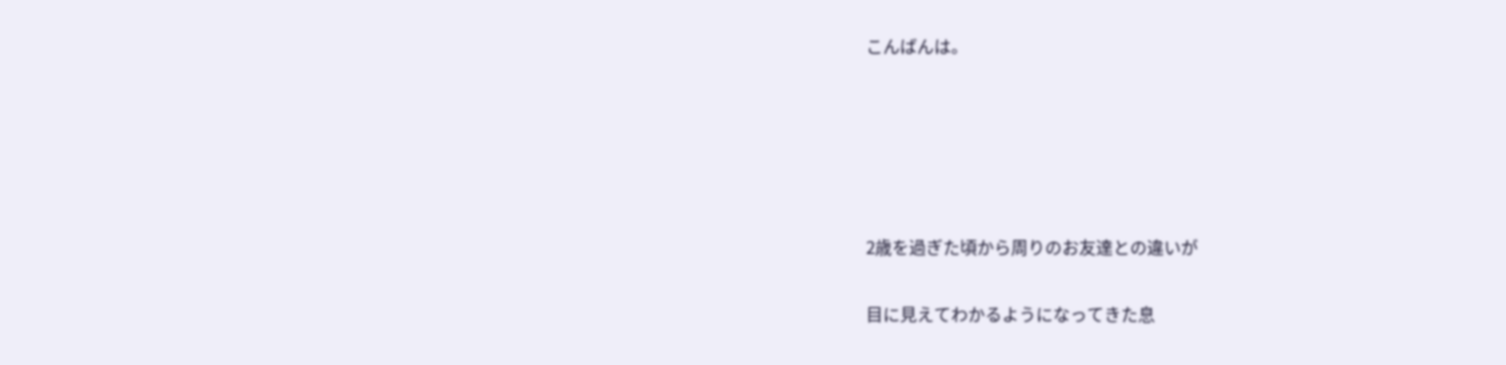こんばんは。





2歳を過ぎた頃から周りのお友達との違いが

目に見えてわかるようになってきた息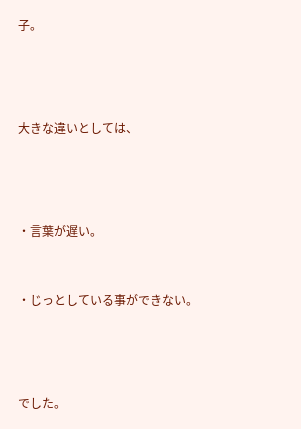子。





大きな違いとしては、





・言葉が遅い。



・じっとしている事ができない。





でした。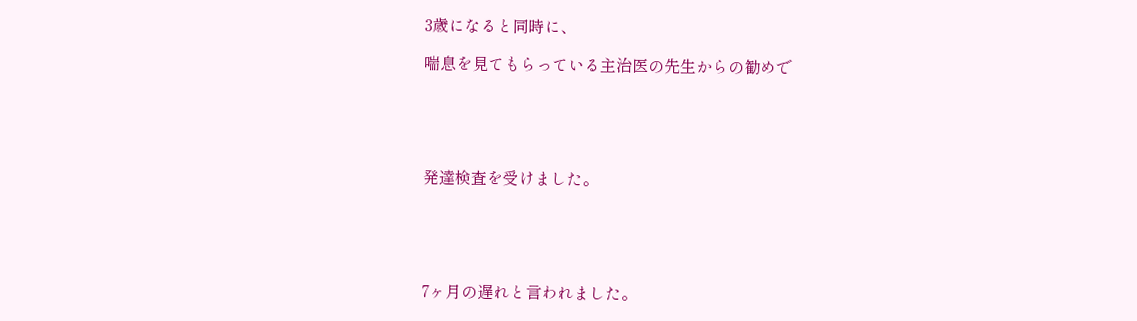3歳になると同時に、

喘息を見てもらっている主治医の先生からの勧めで





発達検査を受けました。





7ヶ月の遅れと言われました。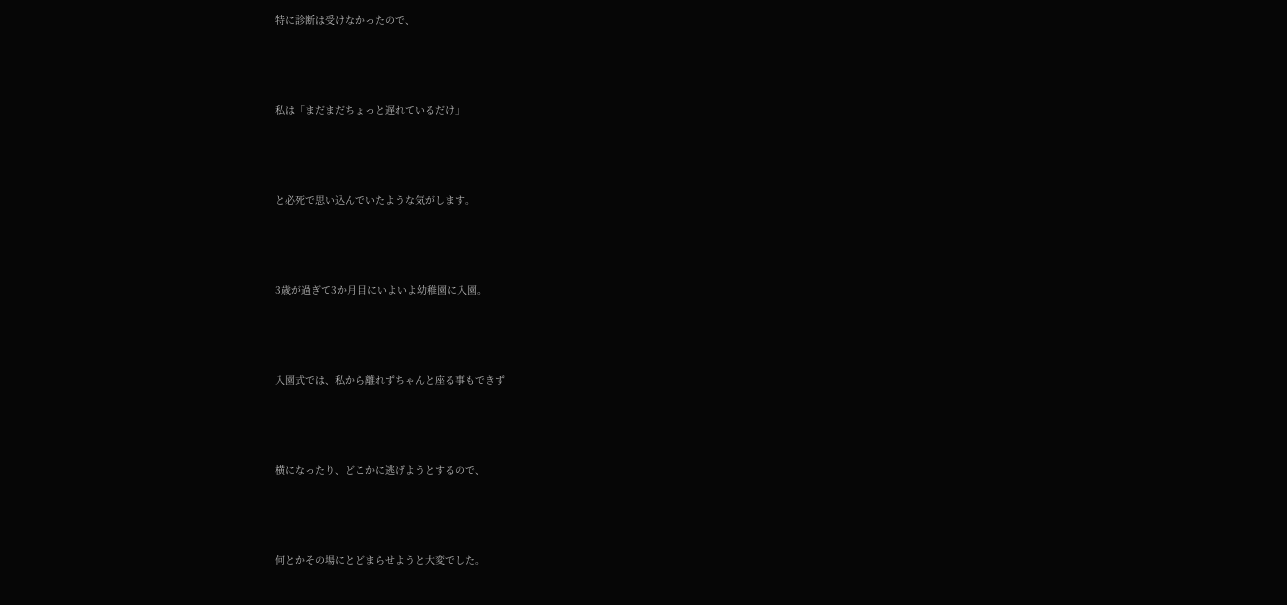特に診断は受けなかったので、





私は「まだまだちょっと遅れているだけ」





と必死で思い込んでいたような気がします。





3歳が過ぎて3か月目にいよいよ幼稚園に入園。





入園式では、私から離れずちゃんと座る事もできず





横になったり、どこかに逃げようとするので、





何とかその場にとどまらせようと大変でした。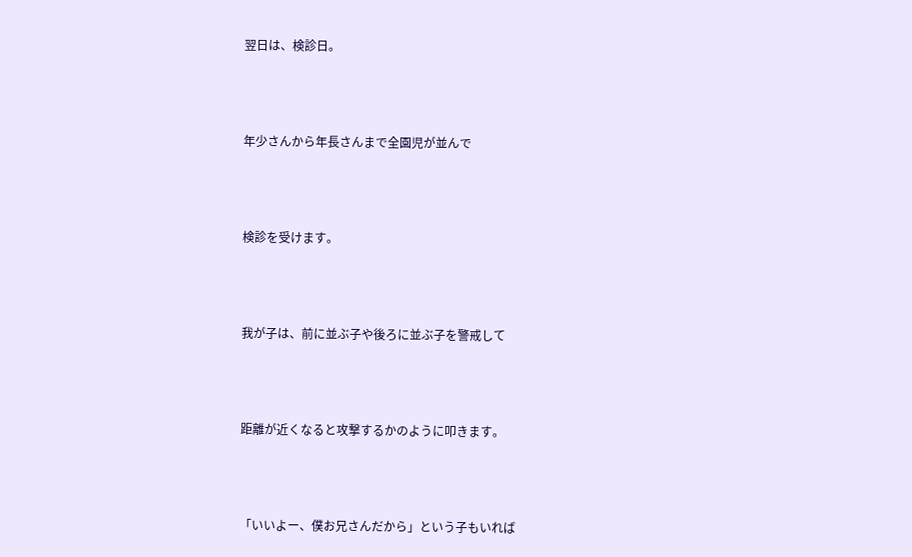翌日は、検診日。





年少さんから年長さんまで全園児が並んで





検診を受けます。





我が子は、前に並ぶ子や後ろに並ぶ子を警戒して





距離が近くなると攻撃するかのように叩きます。





「いいよー、僕お兄さんだから」という子もいれば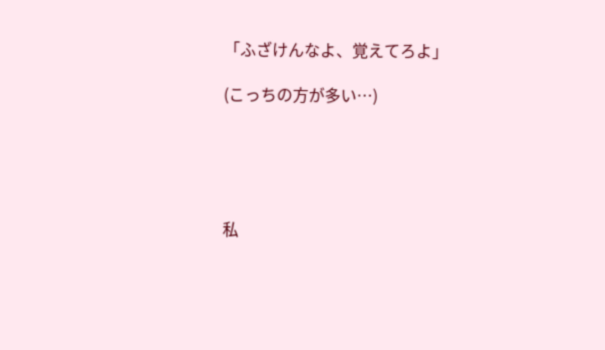「ふざけんなよ、覚えてろよ」

(こっちの方が多い…)





私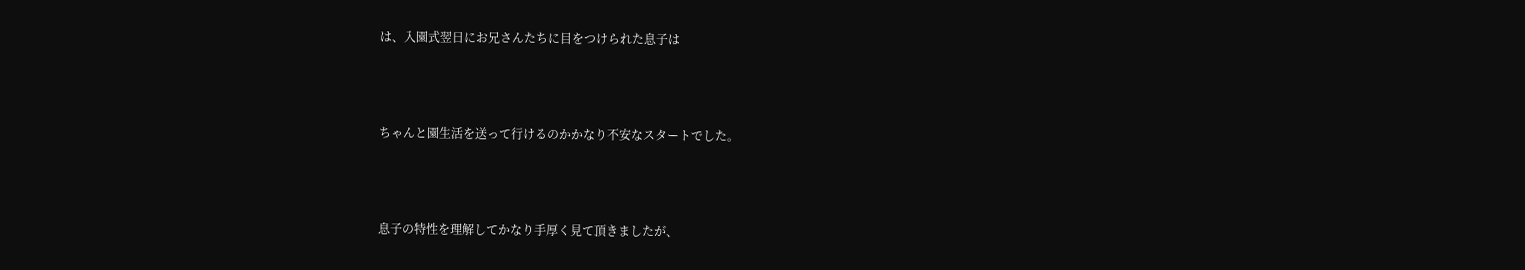は、入園式翌日にお兄さんたちに目をつけられた息子は





ちゃんと園生活を送って行けるのかかなり不安なスタートでした。





息子の特性を理解してかなり手厚く見て頂きましたが、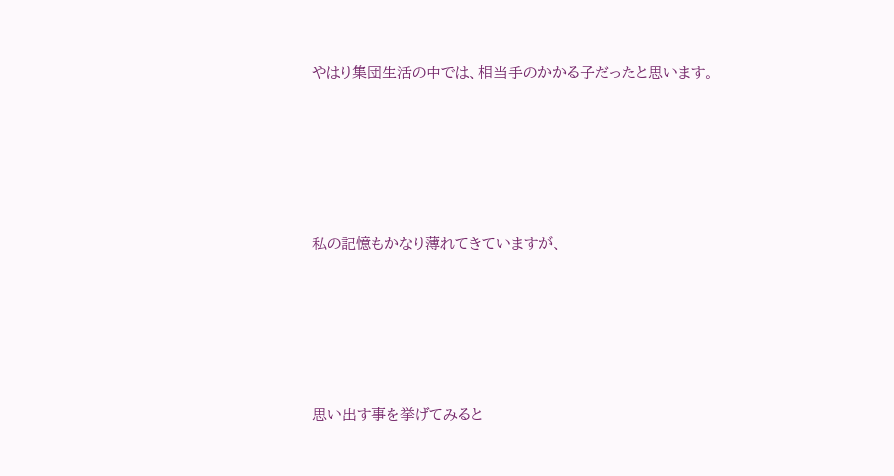やはり集団生活の中では、相当手のかかる子だったと思います。





私の記憶もかなり薄れてきていますが、





思い出す事を挙げてみると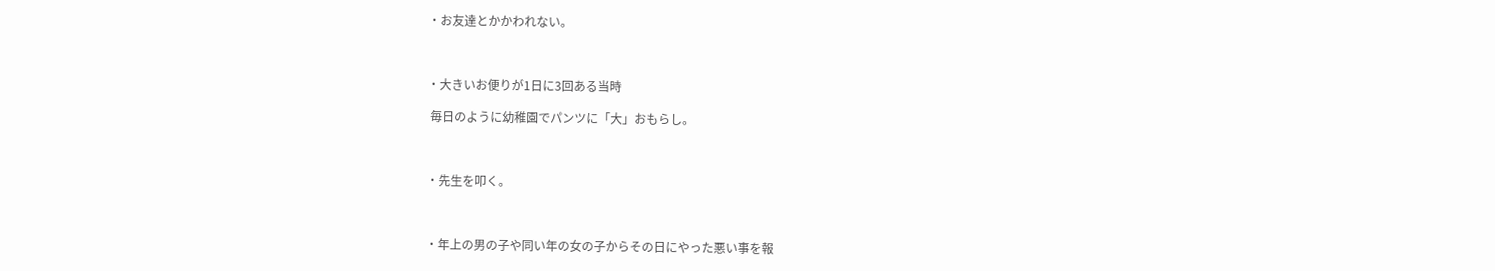・お友達とかかわれない。



・大きいお便りが1日に3回ある当時

 毎日のように幼稚園でパンツに「大」おもらし。



・先生を叩く。



・年上の男の子や同い年の女の子からその日にやった悪い事を報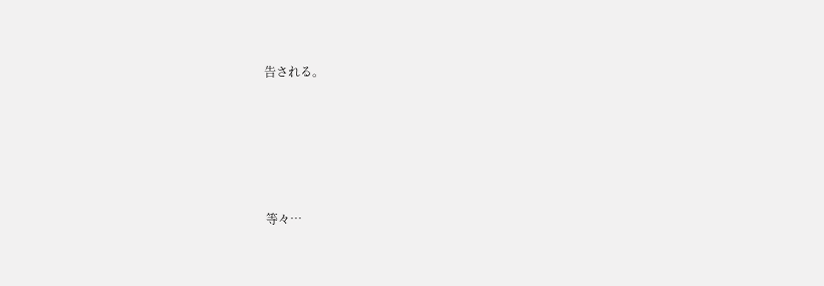告される。





等々…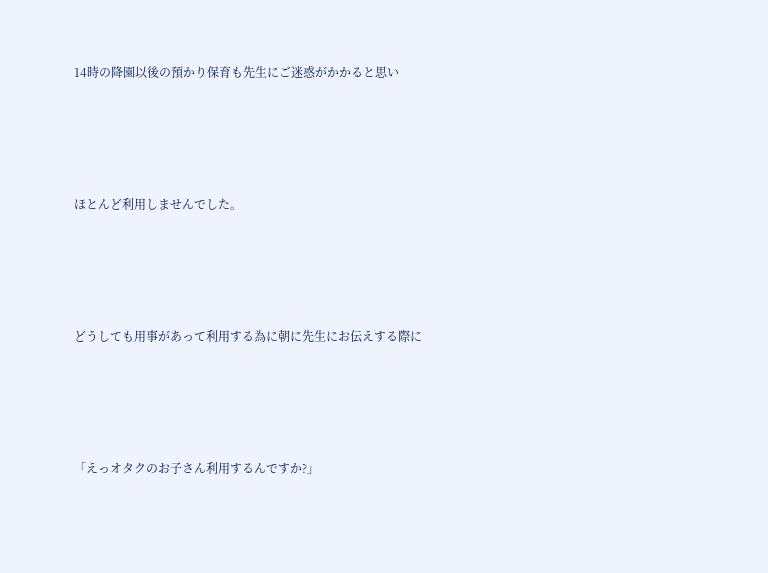14時の降園以後の預かり保育も先生にご迷惑がかかると思い





ほとんど利用しませんでした。





どうしても用事があって利用する為に朝に先生にお伝えする際に





「えっオタクのお子さん利用するんですか?」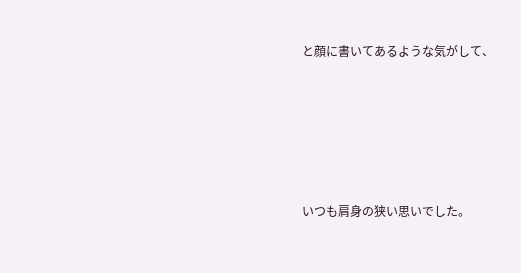と顔に書いてあるような気がして、





いつも肩身の狭い思いでした。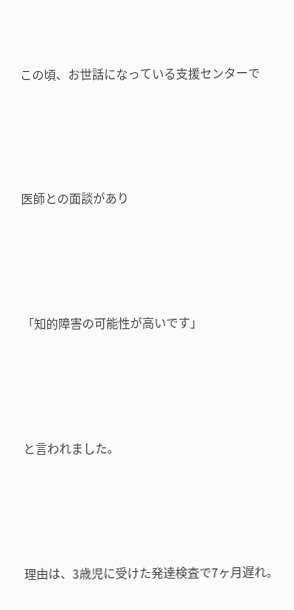この頃、お世話になっている支援センターで





医師との面談があり





「知的障害の可能性が高いです」





と言われました。





理由は、3歳児に受けた発達検査で7ヶ月遅れ。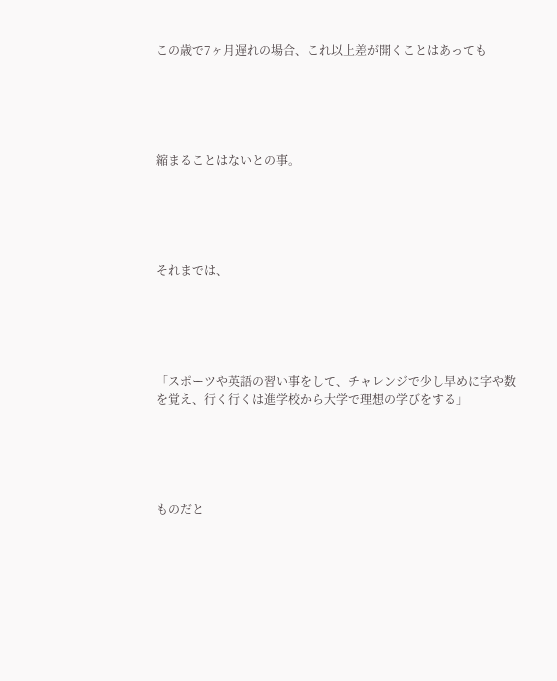この歳で7ヶ月遅れの場合、これ以上差が開くことはあっても





縮まることはないとの事。





それまでは、





「スポーツや英語の習い事をして、チャレンジで少し早めに字や数を覚え、行く行くは進学校から大学で理想の学びをする」





ものだと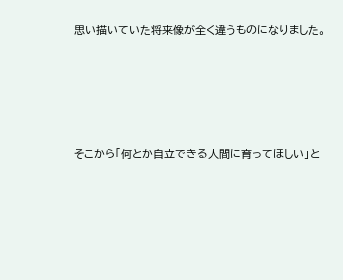思い描いていた将来像が全く違うものになりました。





そこから「何とか自立できる人間に育ってほしい」と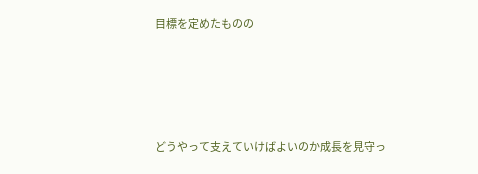目標を定めたものの





どうやって支えていけばよいのか成長を見守っ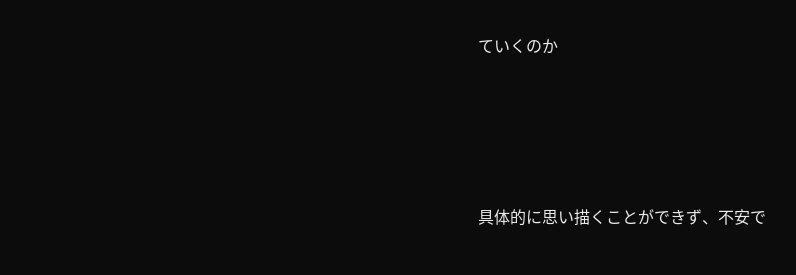ていくのか





具体的に思い描くことができず、不安で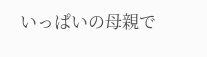いっぱいの母親で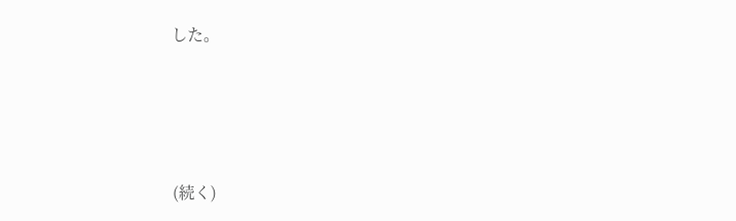した。





(続く)